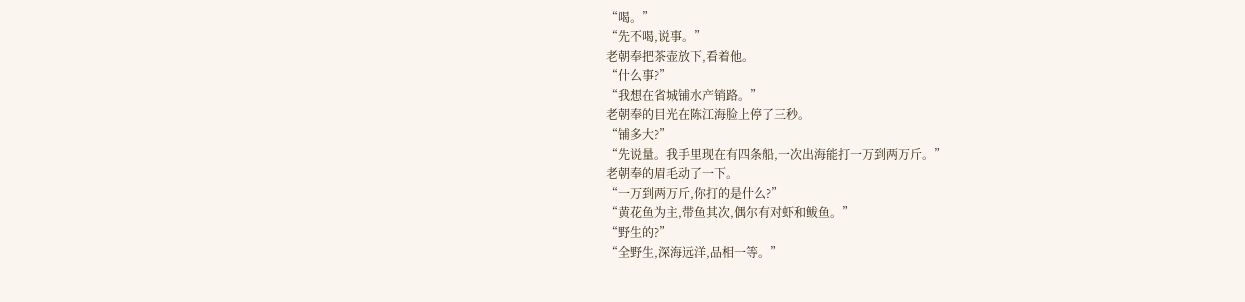“喝。”
“先不喝,说事。”
老朝奉把茶壶放下,看着他。
“什么事?”
“我想在省城铺水产销路。”
老朝奉的目光在陈江海脸上停了三秒。
“铺多大?”
“先说量。我手里现在有四条船,一次出海能打一万到两万斤。”
老朝奉的眉毛动了一下。
“一万到两万斤,你打的是什么?”
“黄花鱼为主,带鱼其次,偶尔有对虾和鲅鱼。”
“野生的?”
“全野生,深海远洋,品相一等。”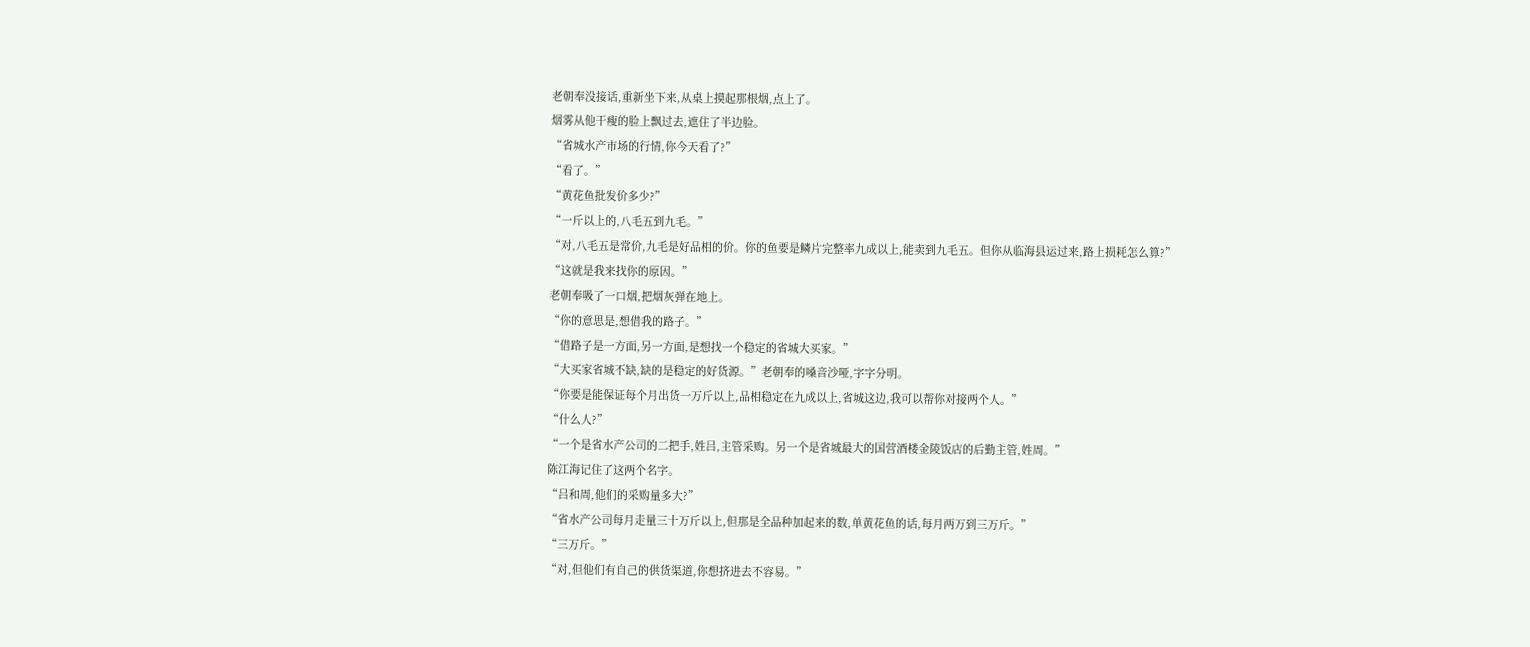老朝奉没接话,重新坐下来,从桌上摸起那根烟,点上了。
烟雾从他干瘦的脸上飘过去,遮住了半边脸。
“省城水产市场的行情,你今天看了?”
“看了。”
“黄花鱼批发价多少?”
“一斤以上的,八毛五到九毛。”
“对,八毛五是常价,九毛是好品相的价。你的鱼要是鳞片完整率九成以上,能卖到九毛五。但你从临海县运过来,路上损耗怎么算?”
“这就是我来找你的原因。”
老朝奉吸了一口烟,把烟灰弹在地上。
“你的意思是,想借我的路子。”
“借路子是一方面,另一方面,是想找一个稳定的省城大买家。”
“大买家省城不缺,缺的是稳定的好货源。”老朝奉的嗓音沙哑,字字分明。
“你要是能保证每个月出货一万斤以上,品相稳定在九成以上,省城这边,我可以帮你对接两个人。”
“什么人?”
“一个是省水产公司的二把手,姓吕,主管采购。另一个是省城最大的国营酒楼金陵饭店的后勤主管,姓周。”
陈江海记住了这两个名字。
“吕和周,他们的采购量多大?”
“省水产公司每月走量三十万斤以上,但那是全品种加起来的数,单黄花鱼的话,每月两万到三万斤。”
“三万斤。”
“对,但他们有自己的供货渠道,你想挤进去不容易。”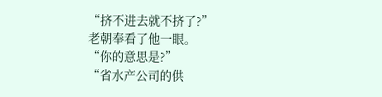“挤不进去就不挤了?”
老朝奉看了他一眼。
“你的意思是?”
“省水产公司的供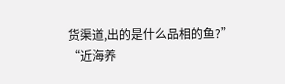货渠道,出的是什么品相的鱼?”
“近海养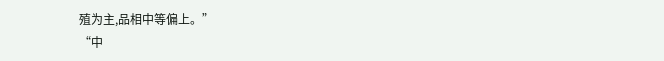殖为主,品相中等偏上。”
“中